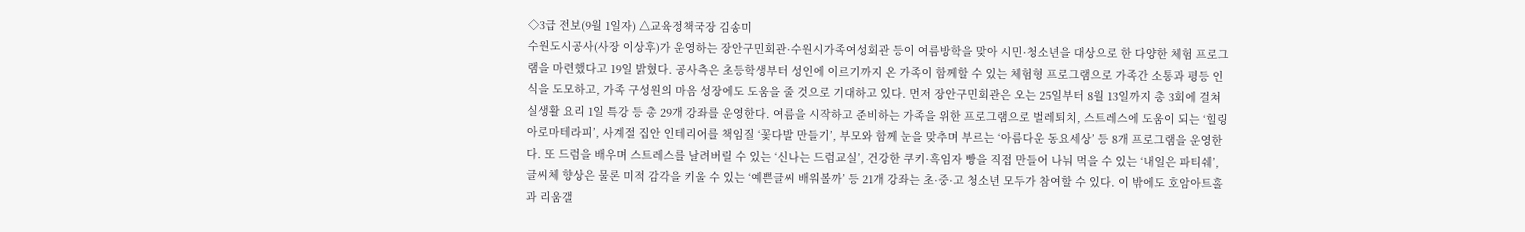◇3급 전보(9월 1일자) △교육정책국장 김송미
수원도시공사(사장 이상후)가 운영하는 장안구민회관·수원시가족여성회관 등이 여름방학을 맞아 시민·청소년을 대상으로 한 다양한 체험 프로그램을 마련했다고 19일 밝혔다. 공사측은 초등학생부터 성인에 이르기까지 온 가족이 함께할 수 있는 체험형 프로그램으로 가족간 소통과 평등 인식을 도모하고, 가족 구성원의 마음 성장에도 도움을 줄 것으로 기대하고 있다. 먼저 장안구민회관은 오는 25일부터 8월 13일까지 총 3회에 걸쳐 실생활 요리 1일 특강 등 총 29개 강좌를 운영한다. 여름을 시작하고 준비하는 가족을 위한 프로그램으로 벌레퇴치, 스트레스에 도움이 되는 ‘힐링 아로마테라피’, 사계절 집안 인테리어를 책임질 ‘꽃다발 만들기’, 부모와 함께 눈을 맞추며 부르는 ‘아름다운 동요세상’ 등 8개 프로그램을 운영한다. 또 드럼을 배우며 스트레스를 날려버릴 수 있는 ‘신나는 드럼교실’, 건강한 쿠키·흑임자 빵을 직접 만들어 나눠 먹을 수 있는 ‘내일은 파티쉐’, 글씨체 향상은 물론 미적 감각을 키울 수 있는 ‘예쁜글씨 배워볼까’ 등 21개 강좌는 초·중·고 청소년 모두가 참여할 수 있다. 이 밖에도 호암아트홀과 리움갤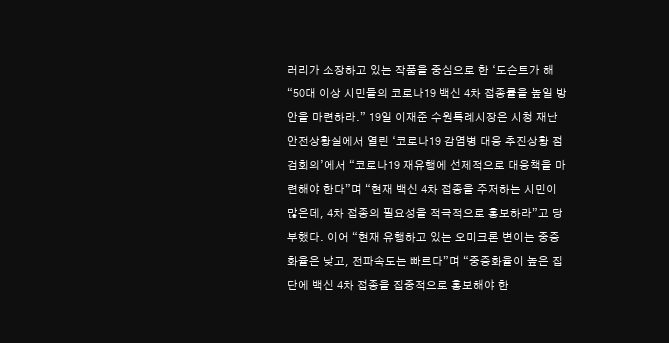러리가 소장하고 있는 작품을 중심으로 한 ‘도슨트가 해
“50대 이상 시민들의 코로나19 백신 4차 접종률을 높일 방안을 마련하라.” 19일 이재준 수원특례시장은 시청 재난 안전상황실에서 열린 ‘코로나19 감염병 대응 추진상황 점검회의’에서 “코로나19 재유행에 선제적으로 대응책을 마련해야 한다”며 “현재 백신 4차 접종을 주저하는 시민이 많은데, 4차 접종의 필요성을 적극적으로 홍보하라”고 당부했다. 이어 “현재 유행하고 있는 오미크론 변이는 중증화율은 낮고, 전파속도는 빠르다”며 “중증화율이 높은 집단에 백신 4차 접종을 집중적으로 홍보해야 한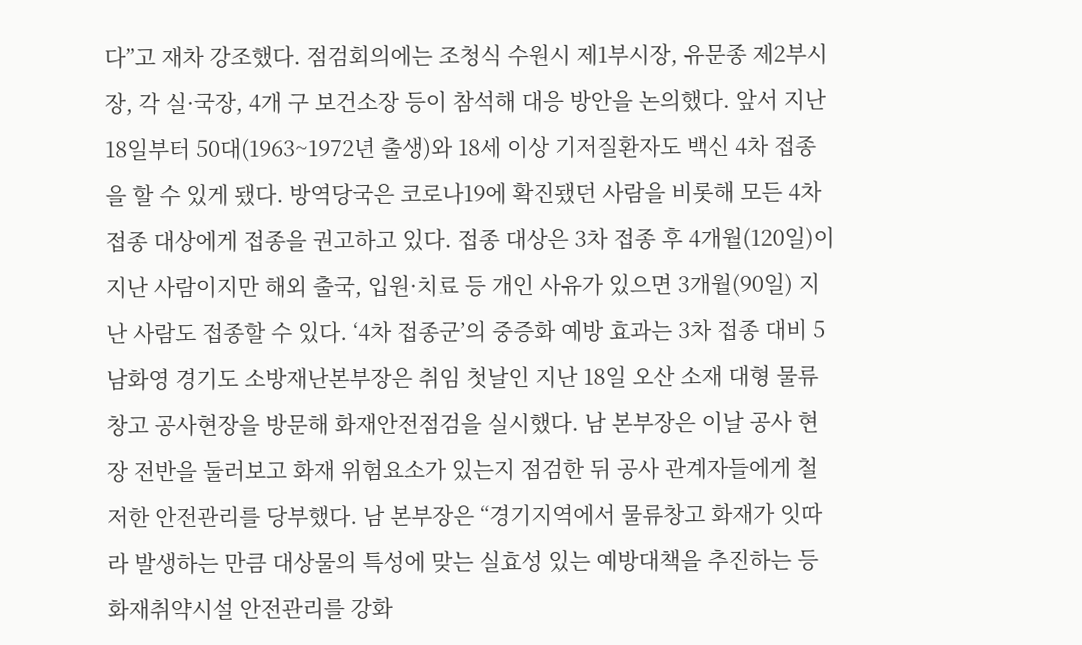다”고 재차 강조했다. 점검회의에는 조청식 수원시 제1부시장, 유문종 제2부시장, 각 실·국장, 4개 구 보건소장 등이 참석해 대응 방안을 논의했다. 앞서 지난 18일부터 50대(1963~1972년 출생)와 18세 이상 기저질환자도 백신 4차 접종을 할 수 있게 됐다. 방역당국은 코로나19에 확진됐던 사람을 비롯해 모든 4차 접종 대상에게 접종을 권고하고 있다. 접종 대상은 3차 접종 후 4개월(120일)이 지난 사람이지만 해외 출국, 입원·치료 등 개인 사유가 있으면 3개월(90일) 지난 사람도 접종할 수 있다. ‘4차 접종군’의 중증화 예방 효과는 3차 접종 대비 5
남화영 경기도 소방재난본부장은 취임 첫날인 지난 18일 오산 소재 대형 물류창고 공사현장을 방문해 화재안전점검을 실시했다. 남 본부장은 이날 공사 현장 전반을 둘러보고 화재 위험요소가 있는지 점검한 뒤 공사 관계자들에게 철저한 안전관리를 당부했다. 남 본부장은 “경기지역에서 물류창고 화재가 잇따라 발생하는 만큼 대상물의 특성에 맞는 실효성 있는 예방대책을 추진하는 등 화재취약시설 안전관리를 강화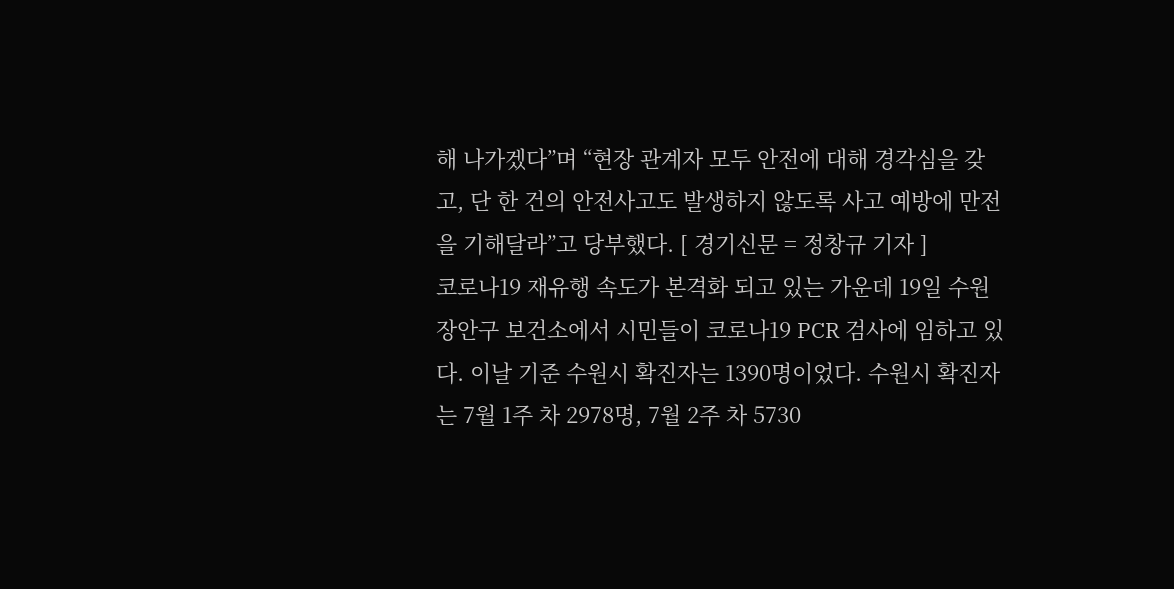해 나가겠다”며 “현장 관계자 모두 안전에 대해 경각심을 갖고, 단 한 건의 안전사고도 발생하지 않도록 사고 예방에 만전을 기해달라”고 당부했다. [ 경기신문 = 정창규 기자 ]
코로나19 재유행 속도가 본격화 되고 있는 가운데 19일 수원 장안구 보건소에서 시민들이 코로나19 PCR 검사에 임하고 있다. 이날 기준 수원시 확진자는 1390명이었다. 수원시 확진자는 7월 1주 차 2978명, 7월 2주 차 5730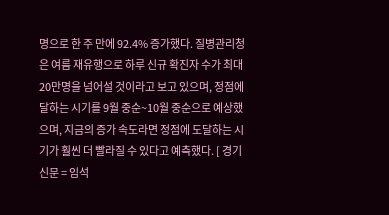명으로 한 주 만에 92.4% 증가했다. 질병관리청은 여름 재유행으로 하루 신규 확진자 수가 최대 20만명을 넘어설 것이라고 보고 있으며, 정점에 달하는 시기를 9월 중순~10월 중순으로 예상했으며, 지금의 증가 속도라면 정점에 도달하는 시기가 훨씬 더 빨라질 수 있다고 예측했다. [ 경기신문 = 임석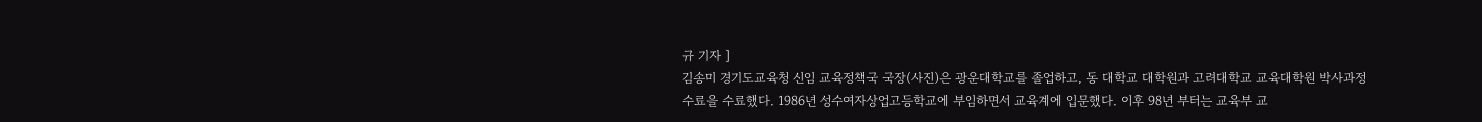규 기자 ]
김송미 경기도교육청 신임 교육정책국 국장(사진)은 광운대학교를 졸업하고, 동 대학교 대학원과 고려대학교 교육대학원 박사과정수료을 수료했다. 1986년 성수여자상업고등학교에 부임하면서 교육계에 입문했다. 이후 98년 부터는 교육부 교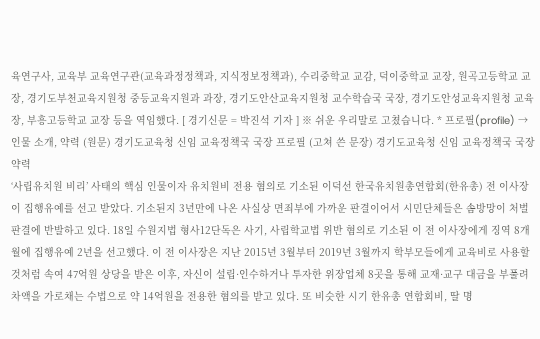육연구사, 교육부 교육연구관(교육과정정책과, 지식정보정책과), 수리중학교 교감, 덕이중학교 교장, 원곡고등학교 교장, 경기도부천교육지원청 중등교육지원과 과장, 경기도안산교육지원청 교수학습국 국장, 경기도안성교육지원청 교육장, 부흥고등학교 교장 등을 역임했다. [ 경기신문 = 박진석 기자 ] ※ 쉬운 우리말로 고쳤습니다. * 프로필(profile) → 인물 소개, 약력 (원문) 경기도교육청 신임 교육정책국 국장 프로필 (고쳐 쓴 문장) 경기도교육청 신임 교육정책국 국장 약력
‘사립유치원 비리’ 사태의 핵심 인물이자 유치원비 전용 혐의로 기소된 이덕선 한국유치원총연합회(한유총) 전 이사장이 집행유예를 선고 받았다. 기소된지 3년만에 나온 사실상 면죄부에 가까운 판결이어서 시민단체들은 솜방망이 처벌 판결에 반발하고 있다. 18일 수원지법 형사12단독은 사기, 사립학교법 위반 혐의로 기소된 이 전 이사장에게 징역 8개월에 집행유예 2년을 선고했다. 이 전 이사장은 지난 2015년 3월부터 2019년 3월까지 학부모들에게 교육비로 사용할 것처럼 속여 47억원 상당을 받은 이후, 자신이 설립·인수하거나 투자한 위장업체 8곳을 통해 교재·교구 대금을 부풀려 차액을 가로채는 수법으로 약 14억원을 전용한 혐의를 받고 있다. 또 비슷한 시기 한유총 연합회비, 딸 명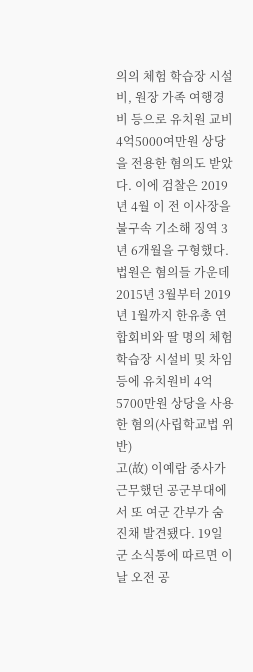의의 체험 학습장 시설비, 원장 가족 여행경비 등으로 유치원 교비 4억5000여만원 상당을 전용한 혐의도 받았다. 이에 검찰은 2019년 4월 이 전 이사장을 불구속 기소해 징역 3년 6개월을 구형했다. 법원은 혐의들 가운데 2015년 3월부터 2019년 1월까지 한유총 연합회비와 딸 명의 체험학습장 시설비 및 차임 등에 유치원비 4억5700만원 상당을 사용한 혐의(사립학교법 위반)
고(故) 이예람 중사가 근무했던 공군부대에서 또 여군 간부가 숨진채 발견됐다. 19일 군 소식통에 따르면 이날 오전 공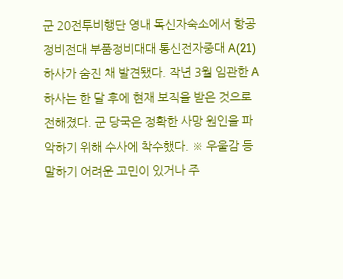군 20전투비행단 영내 독신자숙소에서 항공정비전대 부품정비대대 통신전자중대 A(21) 하사가 숨진 채 발견됐다. 작년 3월 임관한 A 하사는 한 달 후에 현재 보직을 받은 것으로 전해졌다. 군 당국은 정확한 사망 원인을 파악하기 위해 수사에 착수했다. ※ 우울감 등 말하기 어려운 고민이 있거나 주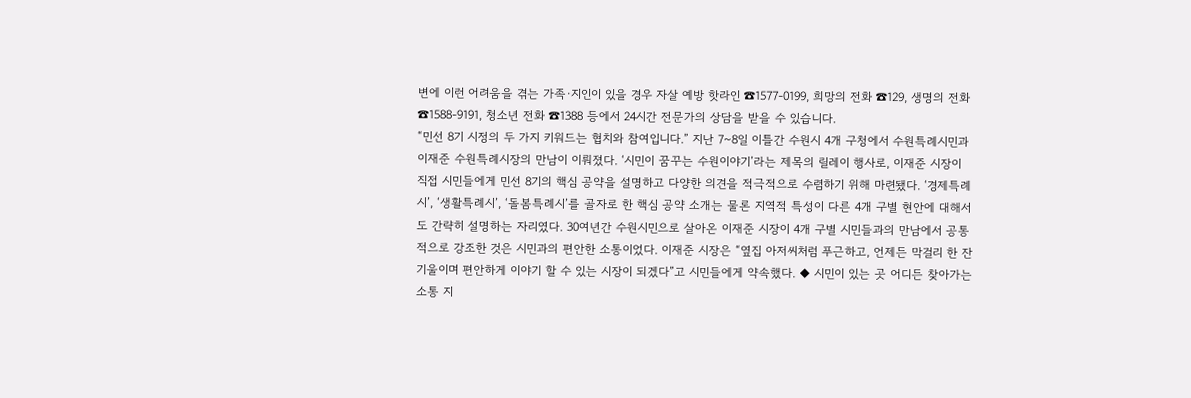변에 이런 어려움을 겪는 가족·지인이 있을 경우 자살 예방 핫라인 ☎1577-0199, 희망의 전화 ☎129, 생명의 전화 ☎1588-9191, 청소년 전화 ☎1388 등에서 24시간 전문가의 상담을 받을 수 있습니다.
“민선 8기 시정의 두 가지 키워드는 협치와 참여입니다.” 지난 7~8일 이틀간 수원시 4개 구청에서 수원특례시민과 이재준 수원특례시장의 만남이 이뤄졌다. ‘시민이 꿈꾸는 수원이야기’라는 제목의 릴레이 행사로, 이재준 시장이 직접 시민들에게 민선 8기의 핵심 공약을 설명하고 다양한 의견을 적극적으로 수렴하기 위해 마련됐다. ‘경제특례시’, ‘생활특례시’, ‘돌봄특례시’를 골자로 한 핵심 공약 소개는 물론 지역적 특성이 다른 4개 구별 현안에 대해서도 간략히 설명하는 자리였다. 30여년간 수원시민으로 살아온 이재준 시장이 4개 구별 시민들과의 만남에서 공통적으로 강조한 것은 시민과의 편안한 소통이었다. 이재준 시장은 “옆집 아저씨처럼 푸근하고, 언제든 막걸리 한 잔 기울이며 편안하게 이야기 할 수 있는 시장이 되겠다”고 시민들에게 약속했다. ◆ 시민이 있는 곳 어디든 찾아가는 소통 지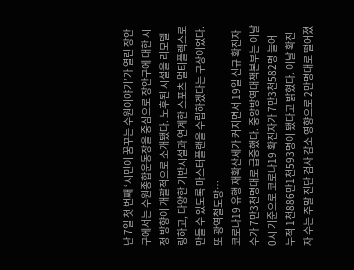난 7일 첫 번째 ‘시민이 꿈꾸는 수원이야기’가 열린 장안구에서는 수원종합운동장을 중심으로 장안구에 대한 시정 방향이 개괄적으로 소개됐다. 노후된 시설을 리모델링하고, 다양한 기반시설과 연계한 스포츠 멀티플렉스로 만들 수 있도록 마스터플랜을 수립하겠다는 구상이었다. 또 광역철도망…
코로나19 유행 재확산세가 커지면서 19일 신규 확진자 수가 7만3천명대로 급증했다. 중앙방역대책본부는 이날 0시 기준으로 코로나19 확진자가 7만3천582명 늘어 누적 1천886만1천593명이 됐다고 밝혔다. 이날 확진자 수는 주말 진단 검사 감소 영향으로 2만명대로 떨어졌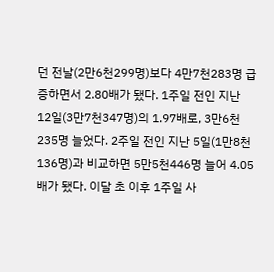던 전날(2만6천299명)보다 4만7천283명 급증하면서 2.80배가 됐다. 1주일 전인 지난 12일(3만7천347명)의 1.97배로, 3만6천235명 늘었다. 2주일 전인 지난 5일(1만8천136명)과 비교하면 5만5천446명 늘어 4.05배가 됐다. 이달 초 이후 1주일 사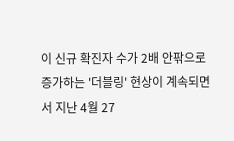이 신규 확진자 수가 2배 안팎으로 증가하는 '더블링' 현상이 계속되면서 지난 4월 27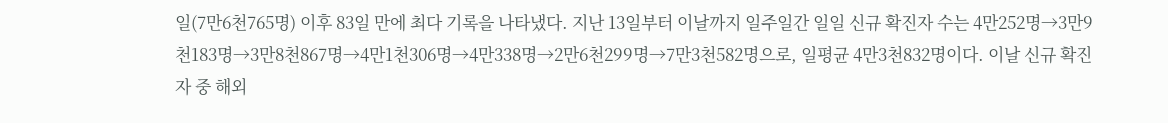일(7만6천765명) 이후 83일 만에 최다 기록을 나타냈다. 지난 13일부터 이날까지 일주일간 일일 신규 확진자 수는 4만252명→3만9천183명→3만8천867명→4만1천306명→4만338명→2만6천299명→7만3천582명으로, 일평균 4만3천832명이다. 이날 신규 확진자 중 해외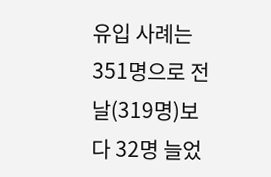유입 사례는 351명으로 전날(319명)보다 32명 늘었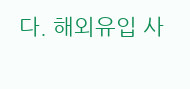다. 해외유입 사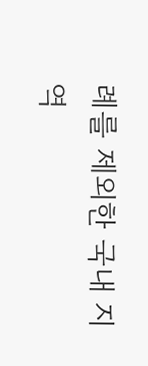례를 제외한 국내 지역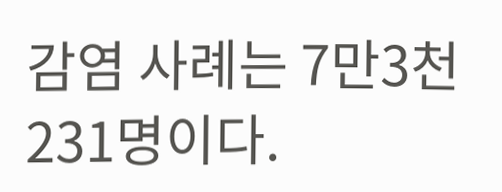감염 사례는 7만3천231명이다.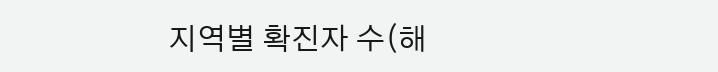지역별 확진자 수(해